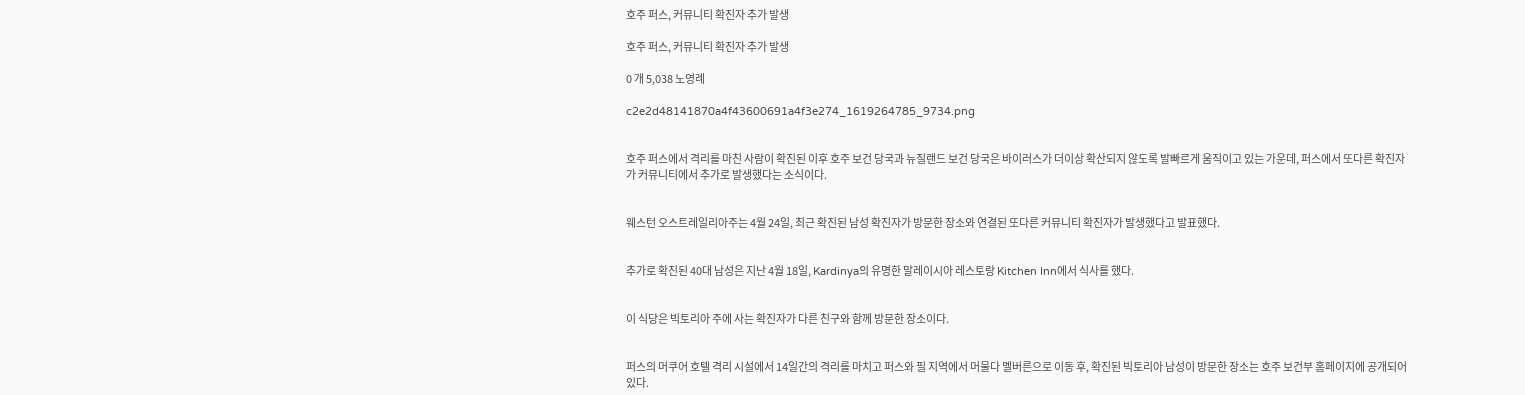호주 퍼스, 커뮤니티 확진자 추가 발생

호주 퍼스, 커뮤니티 확진자 추가 발생

0 개 5,038 노영례

c2e2d48141870a4f43600691a4f3e274_1619264785_9734.png


호주 퍼스에서 격리를 마친 사람이 확진된 이후 호주 보건 당국과 뉴질랜드 보건 당국은 바이러스가 더이상 확산되지 않도록 발빠르게 움직이고 있는 가운데, 퍼스에서 또다른 확진자가 커뮤니티에서 추가로 발생했다는 소식이다.


웨스턴 오스트레일리아주는 4월 24일, 최근 확진된 남성 확진자가 방문한 장소와 연결된 또다른 커뮤니티 확진자가 발생했다고 발표했다.


추가로 확진된 40대 남성은 지난 4월 18일, Kardinya의 유명한 말레이시아 레스토랑 Kitchen Inn에서 식사를 했다.


이 식당은 빅토리아 주에 사는 확진자가 다른 친구와 함께 방문한 장소이다.


퍼스의 머쿠어 호텔 격리 시설에서 14일간의 격리를 마치고 퍼스와 필 지역에서 머물다 멜버른으로 이동 후, 확진된 빅토리아 남성이 방문한 장소는 호주 보건부 홈페이지에 공개되어 있다.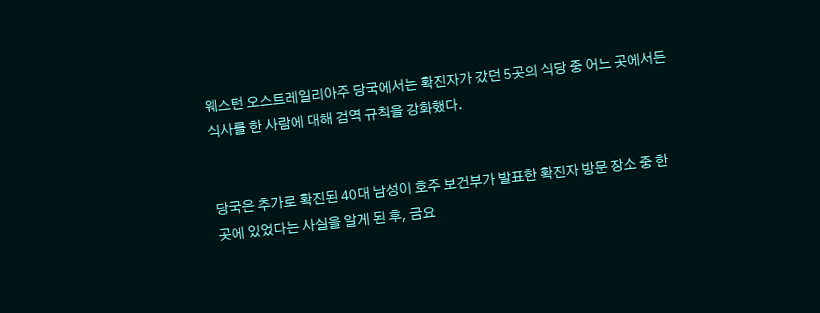웨스턴 오스트레일리아주 당국에서는 확진자가 갔던 5곳의 식당 중 어느 곳에서든 식사를 한 사람에 대해 검역 규칙을 강화했다.


당국은 추가로 확진된 40대 남성이 호주 보건부가 발표한 확진자 방문 장소 중 한 곳에 있었다는 사실을 알게 된 후, 금요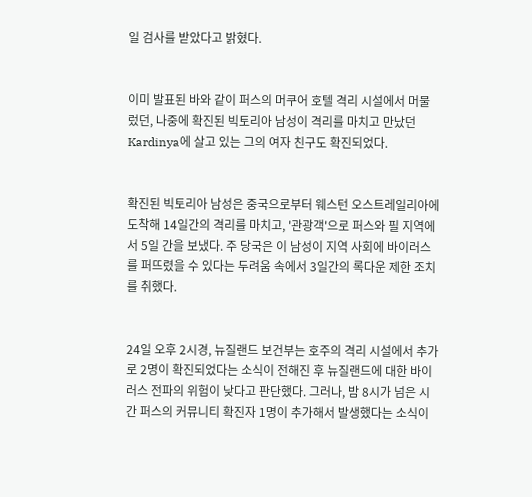일 검사를 받았다고 밝혔다.


이미 발표된 바와 같이 퍼스의 머쿠어 호텔 격리 시설에서 머물렀던, 나중에 확진된 빅토리아 남성이 격리를 마치고 만났던 Kardinya에 살고 있는 그의 여자 친구도 확진되었다.


확진된 빅토리아 남성은 중국으로부터 웨스턴 오스트레일리아에 도착해 14일간의 격리를 마치고, '관광객'으로 퍼스와 필 지역에서 5일 간을 보냈다. 주 당국은 이 남성이 지역 사회에 바이러스를 퍼뜨렸을 수 있다는 두려움 속에서 3일간의 록다운 제한 조치를 취했다.


24일 오후 2시경, 뉴질랜드 보건부는 호주의 격리 시설에서 추가로 2명이 확진되었다는 소식이 전해진 후 뉴질랜드에 대한 바이러스 전파의 위험이 낮다고 판단했다. 그러나, 밤 8시가 넘은 시간 퍼스의 커뮤니티 확진자 1명이 추가해서 발생했다는 소식이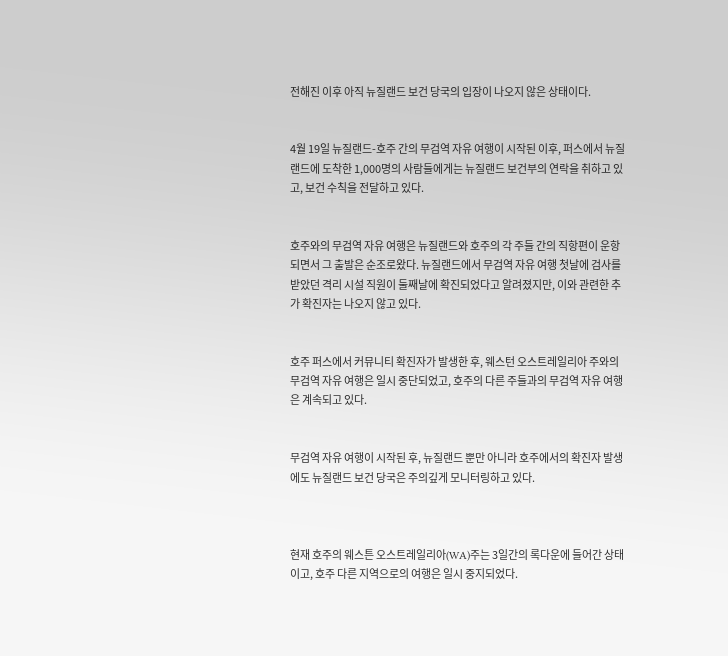전해진 이후 아직 뉴질랜드 보건 당국의 입장이 나오지 않은 상태이다.


4월 19일 뉴질랜드-호주 간의 무검역 자유 여행이 시작된 이후, 퍼스에서 뉴질랜드에 도착한 1,000명의 사람들에게는 뉴질랜드 보건부의 연락을 취하고 있고, 보건 수칙을 전달하고 있다.


호주와의 무검역 자유 여행은 뉴질랜드와 호주의 각 주들 간의 직항편이 운항되면서 그 출발은 순조로왔다. 뉴질랜드에서 무검역 자유 여행 첫날에 검사를 받았던 격리 시설 직원이 둘째날에 확진되었다고 알려졌지만, 이와 관련한 추가 확진자는 나오지 않고 있다.


호주 퍼스에서 커뮤니티 확진자가 발생한 후, 웨스턴 오스트레일리아 주와의 무검역 자유 여행은 일시 중단되었고, 호주의 다른 주들과의 무검역 자유 여행은 계속되고 있다.


무검역 자유 여행이 시작된 후, 뉴질랜드 뿐만 아니라 호주에서의 확진자 발생에도 뉴질랜드 보건 당국은 주의깊게 모니터링하고 있다.



현재 호주의 웨스튼 오스트레일리아(WA)주는 3일간의 록다운에 들어간 상태이고, 호주 다른 지역으로의 여행은 일시 중지되었다.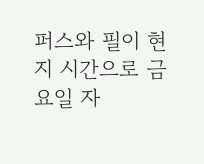퍼스와 필이 현지 시간으로 금요일 자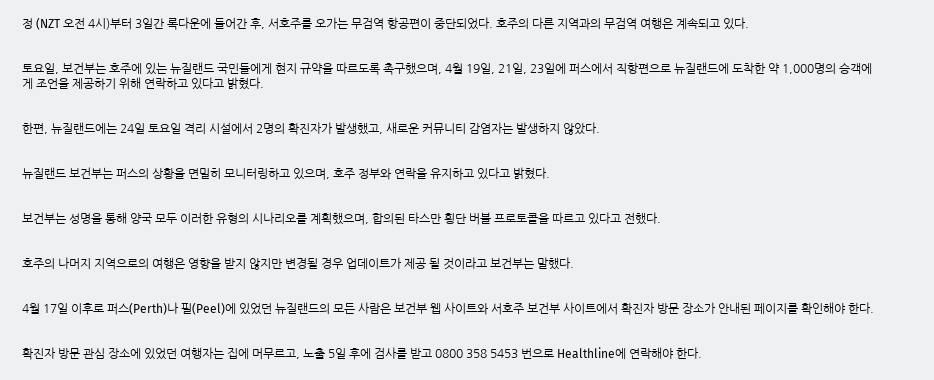정 (NZT 오전 4시)부터 3일간 록다운에 들어간 후, 서호주를 오가는 무검역 항공편이 중단되었다. 호주의 다른 지역과의 무검역 여행은 계속되고 있다.


토요일, 보건부는 호주에 있는 뉴질랜드 국민들에게 현지 규약을 따르도록 촉구했으며, 4월 19일, 21일, 23일에 퍼스에서 직항편으로 뉴질랜드에 도착한 약 1,000명의 승객에게 조언을 제공하기 위해 연락하고 있다고 밝혔다.


한편, 뉴질랜드에는 24일 토요일 격리 시설에서 2명의 확진자가 발생했고, 새로운 커뮤니티 감염자는 발생하지 않았다.


뉴질랜드 보건부는 퍼스의 상황을 면밀히 모니터링하고 있으며, 호주 정부와 연락을 유지하고 있다고 밝혔다.


보건부는 성명을 통해 양국 모두 이러한 유형의 시나리오를 계획했으며, 합의된 타스만 횡단 버블 프로토콜을 따르고 있다고 전했다.


호주의 나머지 지역으로의 여행은 영향을 받지 않지만 변경될 경우 업데이트가 제공 될 것이라고 보건부는 말했다.


4월 17일 이후로 퍼스(Perth)나 필(Peel)에 있었던 뉴질랜드의 모든 사람은 보건부 웹 사이트와 서호주 보건부 사이트에서 확진자 방문 장소가 안내된 페이지를 확인해야 한다.


확진자 방문 관심 장소에 있었던 여행자는 집에 머무르고, 노출 5일 후에 검사를 받고 0800 358 5453 번으로 Healthline에 연락해야 한다.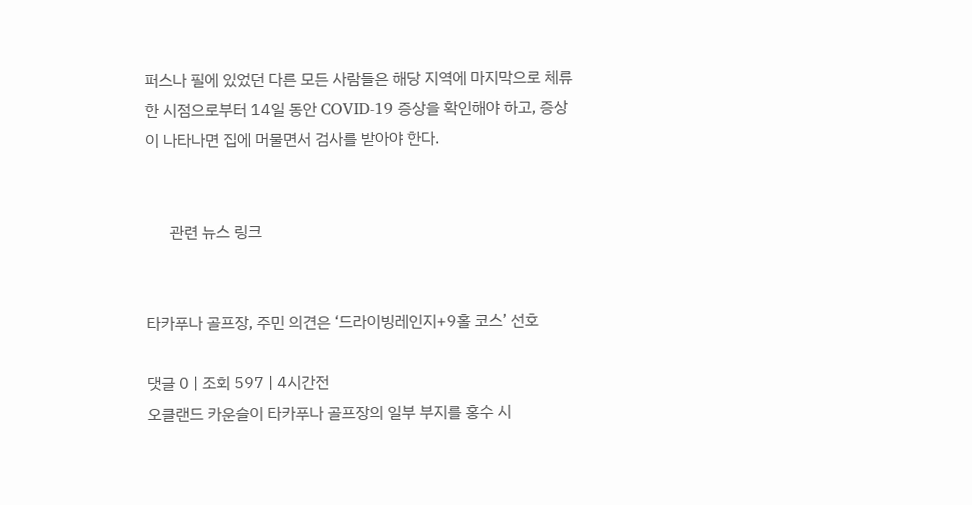퍼스나 필에 있었던 다른 모든 사람들은 해당 지역에 마지막으로 체류한 시점으로부터 14일 동안 COVID-19 증상을 확인해야 하고, 증상이 나타나면 집에 머물면서 검사를 받아야 한다.


      관련 뉴스 링크


타카푸나 골프장, 주민 의견은 ‘드라이빙레인지+9홀 코스’ 선호

댓글 0 | 조회 597 | 4시간전
오클랜드 카운슬이 타카푸나 골프장의 일부 부지를 홍수 시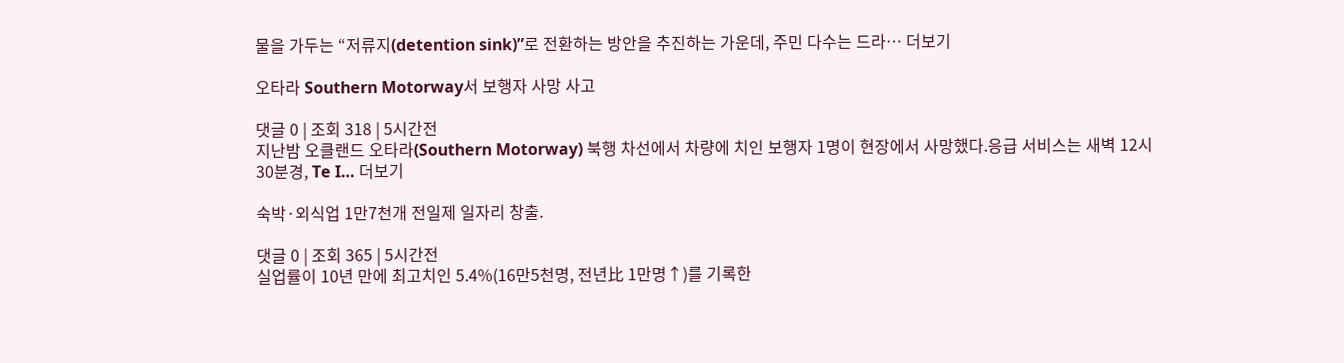물을 가두는 “저류지(detention sink)”로 전환하는 방안을 추진하는 가운데, 주민 다수는 드라… 더보기

오타라 Southern Motorway서 보행자 사망 사고

댓글 0 | 조회 318 | 5시간전
지난밤 오클랜드 오타라(Southern Motorway) 북행 차선에서 차량에 치인 보행자 1명이 현장에서 사망했다.응급 서비스는 새벽 12시 30분경, Te I… 더보기

숙박·외식업 1만7천개 전일제 일자리 창출.

댓글 0 | 조회 365 | 5시간전
실업률이 10년 만에 최고치인 5.4%(16만5천명, 전년比 1만명↑)를 기록한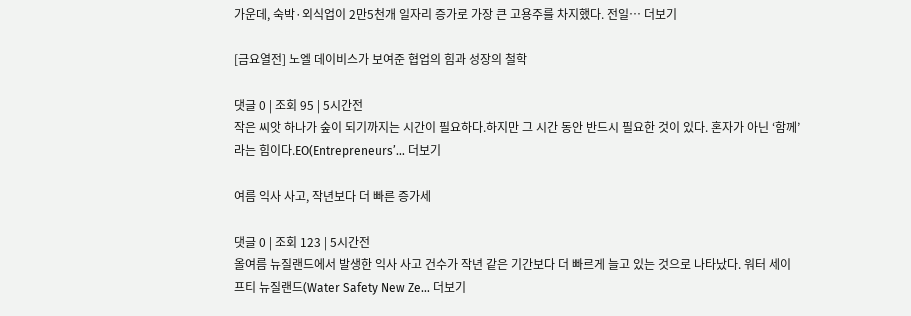가운데, 숙박·외식업이 2만5천개 일자리 증가로 가장 큰 고용주를 차지했다. 전일… 더보기

[금요열전] 노엘 데이비스가 보여준 협업의 힘과 성장의 철학

댓글 0 | 조회 95 | 5시간전
작은 씨앗 하나가 숲이 되기까지는 시간이 필요하다.하지만 그 시간 동안 반드시 필요한 것이 있다. 혼자가 아닌 ‘함께’라는 힘이다.EO(Entrepreneurs’… 더보기

여름 익사 사고, 작년보다 더 빠른 증가세

댓글 0 | 조회 123 | 5시간전
올여름 뉴질랜드에서 발생한 익사 사고 건수가 작년 같은 기간보다 더 빠르게 늘고 있는 것으로 나타났다. 워터 세이프티 뉴질랜드(Water Safety New Ze… 더보기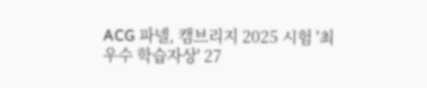ACG 파넬, 캠브리지 2025 시험 '최우수 학습자상' 27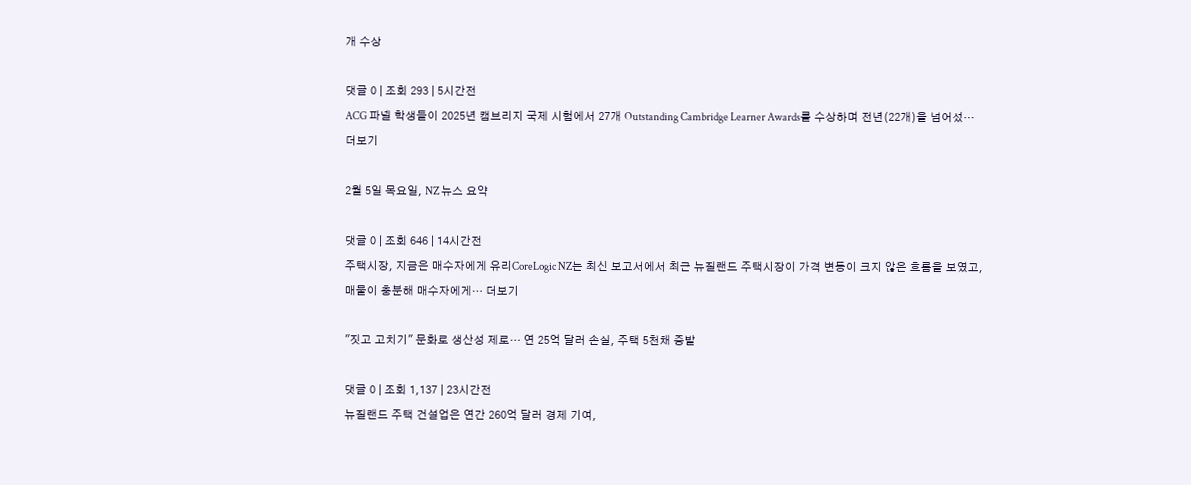개 수상

댓글 0 | 조회 293 | 5시간전
ACG 파넬 학생들이 2025년 캠브리지 국제 시험에서 27개 Outstanding Cambridge Learner Awards를 수상하며 전년(22개)을 넘어섰… 더보기

2월 5일 목요일, NZ 뉴스 요약

댓글 0 | 조회 646 | 14시간전
주택시장, 지금은 매수자에게 유리CoreLogic NZ는 최신 보고서에서 최근 뉴질랜드 주택시장이 가격 변동이 크지 않은 흐름을 보였고, 매물이 충분해 매수자에게… 더보기

"짓고 고치기" 문화로 생산성 제로… 연 25억 달러 손실, 주택 5천채 증발

댓글 0 | 조회 1,137 | 23시간전
뉴질랜드 주택 건설업은 연간 260억 달러 경제 기여,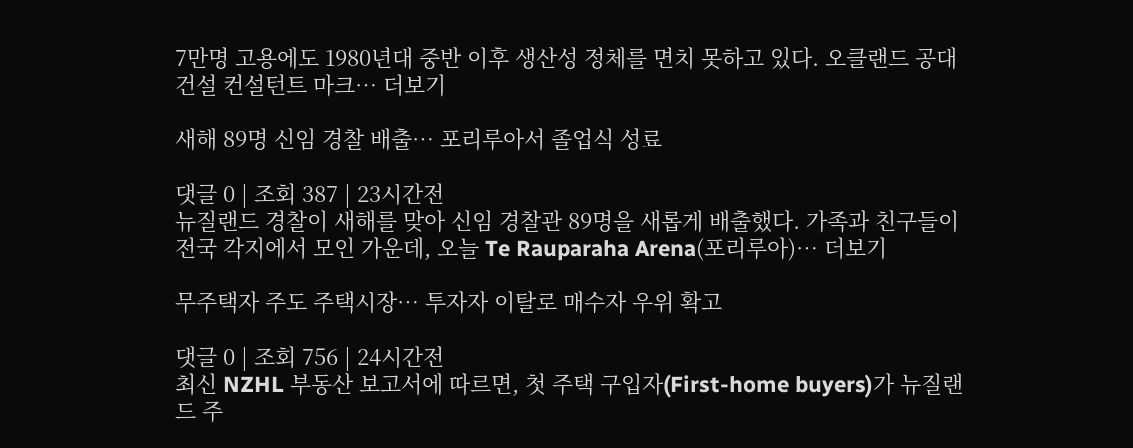7만명 고용에도 1980년대 중반 이후 생산성 정체를 면치 못하고 있다. 오클랜드 공대 건설 컨설턴트 마크… 더보기

새해 89명 신임 경찰 배출… 포리루아서 졸업식 성료

댓글 0 | 조회 387 | 23시간전
뉴질랜드 경찰이 새해를 맞아 신임 경찰관 89명을 새롭게 배출했다. 가족과 친구들이 전국 각지에서 모인 가운데, 오늘 Te Rauparaha Arena(포리루아)… 더보기

무주택자 주도 주택시장… 투자자 이탈로 매수자 우위 확고

댓글 0 | 조회 756 | 24시간전
최신 NZHL 부동산 보고서에 따르면, 첫 주택 구입자(First-home buyers)가 뉴질랜드 주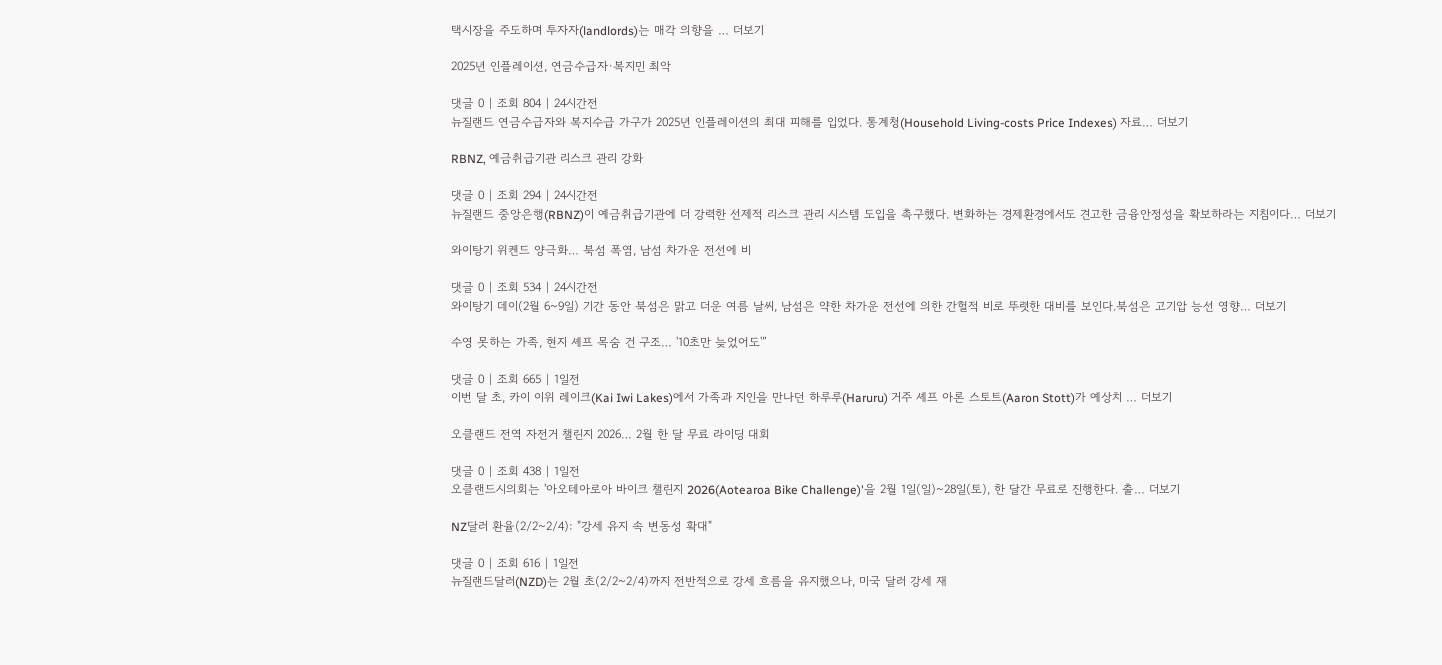택시장을 주도하며 투자자(landlords)는 매각 의향을 … 더보기

2025년 인플레이션, 연금수급자·복지민 최악

댓글 0 | 조회 804 | 24시간전
뉴질랜드 연금수급자와 복지수급 가구가 2025년 인플레이션의 최대 피해를 입었다. 통계청(Household Living-costs Price Indexes) 자료… 더보기

RBNZ, 예금취급기관 리스크 관리 강화

댓글 0 | 조회 294 | 24시간전
뉴질랜드 중앙은행(RBNZ)이 예금취급기관에 더 강력한 선제적 리스크 관리 시스템 도입을 촉구했다. 변화하는 경제환경에서도 견고한 금융안정성을 확보하라는 지침이다… 더보기

와이탕기 위켄드 양극화… 북섬 폭염, 남섬 차가운 전선에 비

댓글 0 | 조회 534 | 24시간전
와이탕기 데이(2월 6~9일) 기간 동안 북섬은 맑고 더운 여름 날씨, 남섬은 약한 차가운 전선에 의한 간헐적 비로 뚜렷한 대비를 보인다.북섬은 고기압 능선 영향… 더보기

수영 못하는 가족, 현지 셰프 목숨 건 구조… '10초만 늦었어도'”

댓글 0 | 조회 665 | 1일전
이번 달 초, 카이 이위 레이크(Kai Iwi Lakes)에서 가족과 지인을 만나던 하루루(Haruru) 거주 셰프 아론 스토트(Aaron Stott)가 예상치 … 더보기

오클랜드 전역 자전거 챌린지 2026… 2월 한 달 무료 라이딩 대회

댓글 0 | 조회 438 | 1일전
오클랜드시의회는 '아오테아로아 바이크 챌린지 2026(Aotearoa Bike Challenge)'을 2월 1일(일)~28일(토), 한 달간 무료로 진행한다. 출… 더보기

NZ달러 환율(2/2~2/4): "강세 유지 속 변동성 확대"

댓글 0 | 조회 616 | 1일전
뉴질랜드달러(NZD)는 2월 초(2/2~2/4)까지 전반적으로 강세 흐름을 유지했으나, 미국 달러 강세 재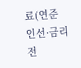료(연준 인선·금리 전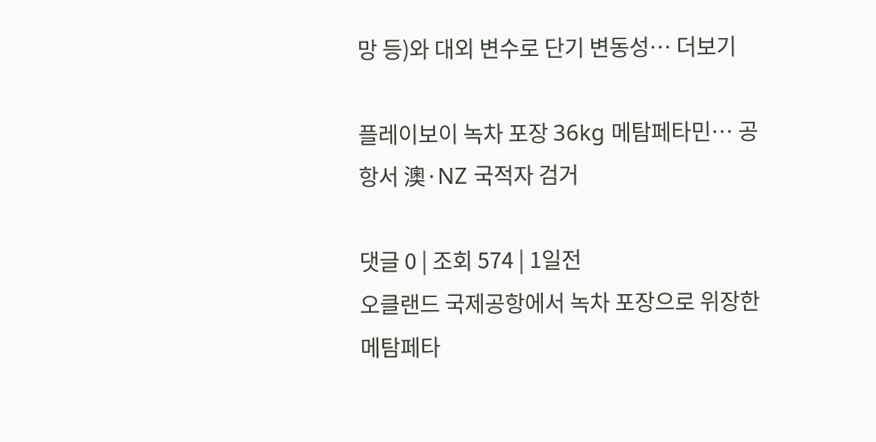망 등)와 대외 변수로 단기 변동성… 더보기

플레이보이 녹차 포장 36kg 메탐페타민… 공항서 澳·NZ 국적자 검거

댓글 0 | 조회 574 | 1일전
오클랜드 국제공항에서 녹차 포장으로 위장한 메탐페타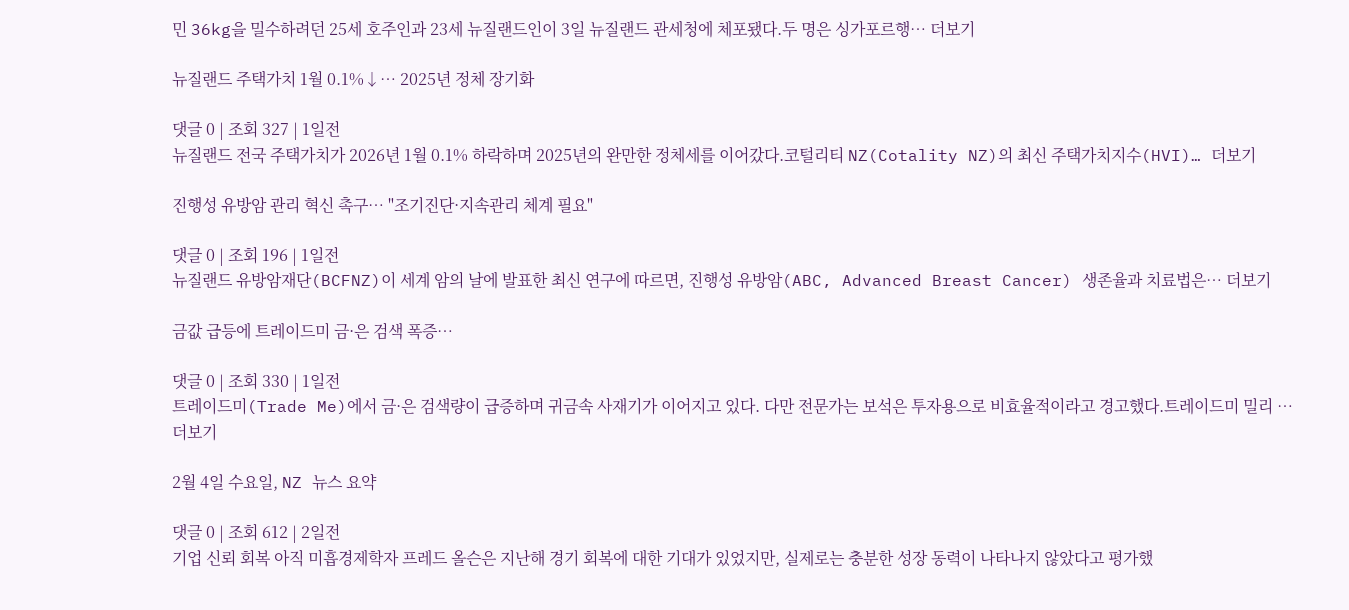민 36kg을 밀수하려던 25세 호주인과 23세 뉴질랜드인이 3일 뉴질랜드 관세청에 체포됐다.두 명은 싱가포르행… 더보기

뉴질랜드 주택가치 1월 0.1%↓… 2025년 정체 장기화

댓글 0 | 조회 327 | 1일전
뉴질랜드 전국 주택가치가 2026년 1월 0.1% 하락하며 2025년의 완만한 정체세를 이어갔다.코털리티 NZ(Cotality NZ)의 최신 주택가치지수(HVI)… 더보기

진행성 유방암 관리 혁신 촉구… "조기진단·지속관리 체계 필요"

댓글 0 | 조회 196 | 1일전
뉴질랜드 유방암재단(BCFNZ)이 세계 암의 날에 발표한 최신 연구에 따르면, 진행성 유방암(ABC, Advanced Breast Cancer) 생존율과 치료법은… 더보기

금값 급등에 트레이드미 금·은 검색 폭증…

댓글 0 | 조회 330 | 1일전
트레이드미(Trade Me)에서 금·은 검색량이 급증하며 귀금속 사재기가 이어지고 있다. 다만 전문가는 보석은 투자용으로 비효율적이라고 경고했다.트레이드미 밀리 … 더보기

2월 4일 수요일, NZ 뉴스 요약

댓글 0 | 조회 612 | 2일전
기업 신뢰 회복 아직 미흡경제학자 프레드 올슨은 지난해 경기 회복에 대한 기대가 있었지만, 실제로는 충분한 성장 동력이 나타나지 않았다고 평가했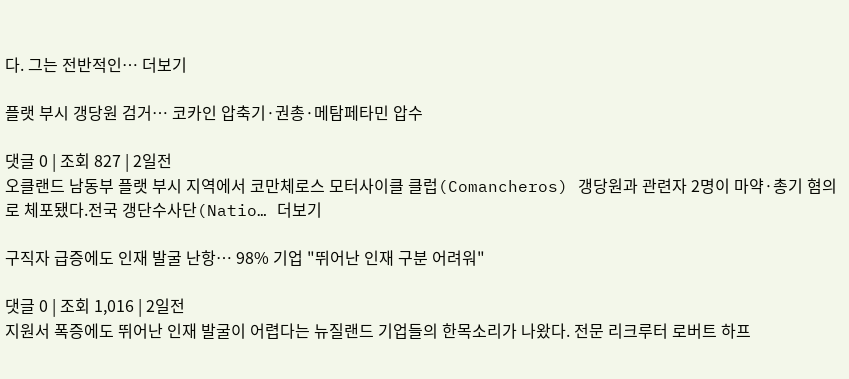다. 그는 전반적인… 더보기

플랫 부시 갱당원 검거… 코카인 압축기·권총·메탐페타민 압수

댓글 0 | 조회 827 | 2일전
오클랜드 남동부 플랫 부시 지역에서 코만체로스 모터사이클 클럽(Comancheros) 갱당원과 관련자 2명이 마약·총기 혐의로 체포됐다.전국 갱단수사단(Natio… 더보기

구직자 급증에도 인재 발굴 난항… 98% 기업 "뛰어난 인재 구분 어려워"

댓글 0 | 조회 1,016 | 2일전
지원서 폭증에도 뛰어난 인재 발굴이 어렵다는 뉴질랜드 기업들의 한목소리가 나왔다. 전문 리크루터 로버트 하프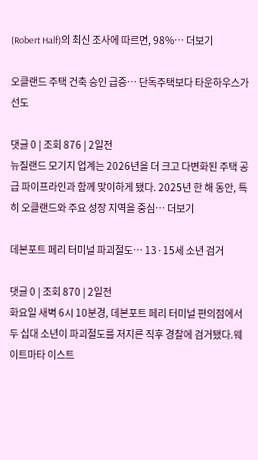(Robert Half)의 최신 조사에 따르면, 98%… 더보기

오클랜드 주택 건축 승인 급증… 단독주택보다 타운하우스가 선도

댓글 0 | 조회 876 | 2일전
뉴질랜드 모기지 업계는 2026년을 더 크고 다변화된 주택 공급 파이프라인과 함께 맞이하게 됐다. 2025년 한 해 동안, 특히 오클랜드와 주요 성장 지역을 중심… 더보기

데본포트 페리 터미널 파괴절도… 13·15세 소년 검거

댓글 0 | 조회 870 | 2일전
화요일 새벽 6시 10분경, 데본포트 페리 터미널 편의점에서 두 십대 소년이 파괴절도를 저지른 직후 경찰에 검거됐다.웨이트마타 이스트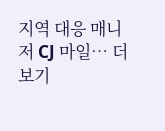지역 대응 매니저 CJ 마일… 더보기